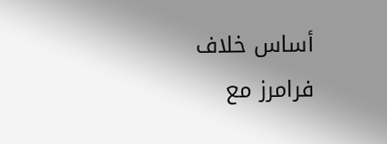أساس خلاف فرامرز مع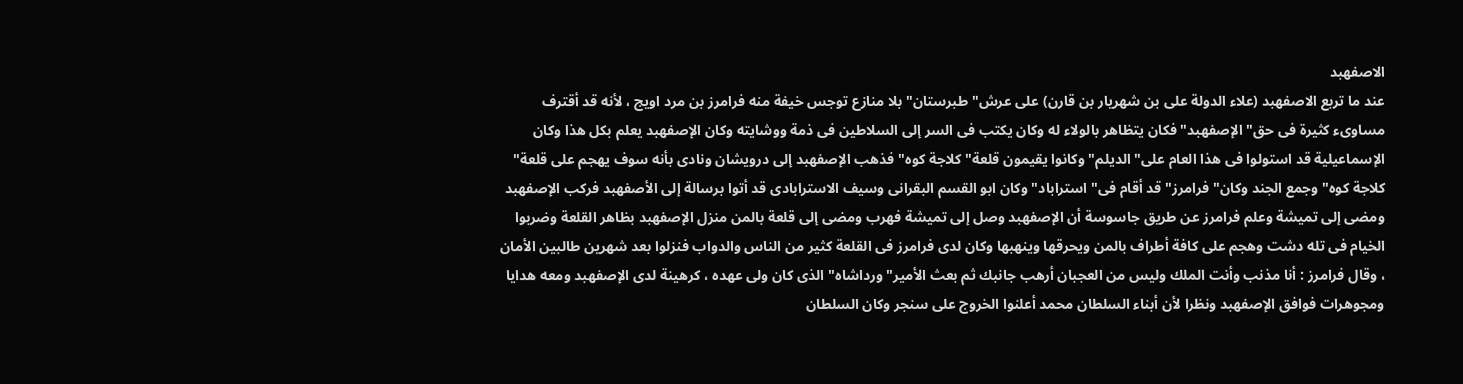الاصفهبد
عند ما تربع الاصفهبد (علاء الدولة على بن شهريار بن قارن) على عرش" طبرستان" بلا منازع توجس خيفة منه فرامرز بن مرد اويج ، لأنه قد أقترف مساوىء كثيرة فى حق" الإصفهبد" فكان يتظاهر بالولاء له وكان يكتب فى السر إلى السلاطين فى ذمة ووشايته وكان الإصفهبد يعلم بكل هذا وكان الإسماعيلية قد استولوا فى هذا العام على" الديلم" وكانوا يقيمون قلعة" كلاجة كوه" فذهب الإصفهبد إلى درويشان ونادى بأنه سوف يهجم على قلعة" كلاجة كوه" وجمع الجند وكان" فرامرز" قد أقام فى" استراباد" وكان ابو القسم البقرانى وسيف الاسترابادى قد أتوا برسالة إلى الأصفهبد فركب الإصفهبد ومضى إلى تميشة وعلم فرامرز عن طريق جاسوسة أن الإصفهبد وصل إلى تميشة فهرب ومضى إلى قلعة بالمن منزل الإصفهبد بظاهر القلعة وضربوا الخيام فى تله دشت وهجم على كافة أطراف بالمن ويحرقها وينهبها وكان لدى فرامرز فى القلعة كثير من الناس والدواب فنزلوا بعد شهرين طالبين الأمان ، وقال فرامرز : أنا مذنب وأنت الملك وليس من العجبان أرهب جانبك ثم بعث الأمير" ورداشاه" الذى كان ولى عهده ، كرهينة لدى الإصفهبد ومعه هدايا ومجوهرات فوافق الإصفهبد ونظرا لأن أبناء السلطان محمد أعلنوا الخروج على سنجر وكان السلطان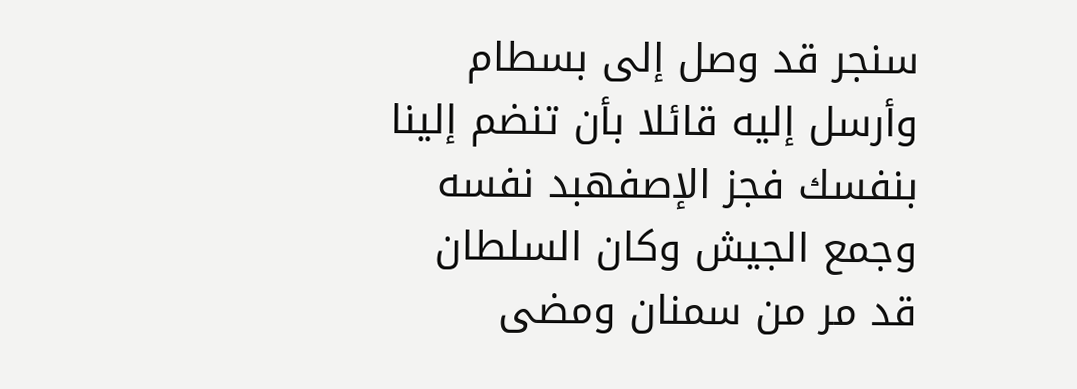سنجر قد وصل إلى بسطام وأرسل إليه قائلا بأن تنضم إلينا بنفسك فجز الإصفهبد نفسه وجمع الجيش وكان السلطان قد مر من سمنان ومضى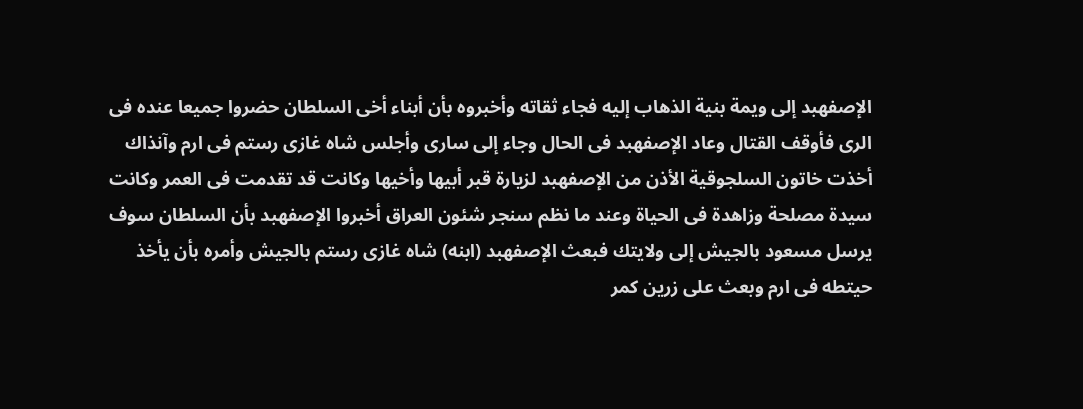الإصفهبد إلى ويمة بنية الذهاب إليه فجاء ثقاته وأخبروه بأن أبناء أخى السلطان حضروا جميعا عنده فى الرى فأوقف القتال وعاد الإصفهبد فى الحال وجاء إلى سارى وأجلس شاه غازى رستم فى ارم وآنذاك أخذت خاتون السلجوقية الأذن من الإصفهبد لزيارة قبر أبيها وأخيها وكانت قد تقدمت فى العمر وكانت سيدة مصلحة وزاهدة فى الحياة وعند ما نظم سنجر شئون العراق أخبروا الإصفهبد بأن السلطان سوف يرسل مسعود بالجيش إلى ولايتك فبعث الإصفهبد (ابنه) شاه غازى رستم بالجيش وأمره بأن يأخذ حيتطه فى ارم وبعث على زرين كمر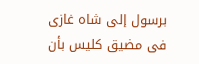برسول إلى شاه غازى فى مضيق كليس بأن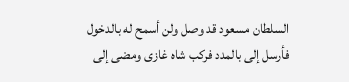السلطان مسعود قد وصل ولن أسمح له بالدخول فأرسل إلى بالمدد فركب شاه غازى ومضى إلى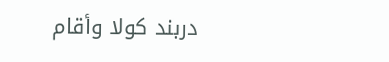دربند كولا وأقام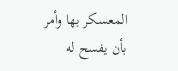المعسكر بها وأمر بأن يفسح له